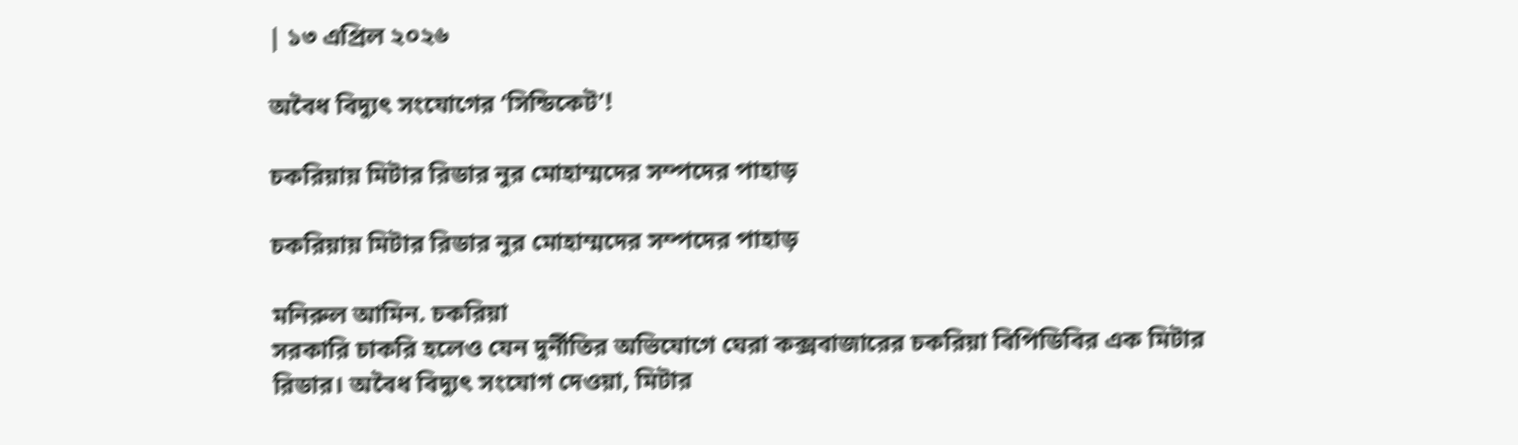| ১৩ এপ্রিল ২০২৬

অবৈধ বিদ্যুৎ সংযোগের ‘সিন্ডিকেট’!

চকরিয়ায় মিটার রিডার নুর মোহাম্মদের সম্পদের পাহাড়

চকরিয়ায় মিটার রিডার নুর মোহাম্মদের সম্পদের পাহাড়

মনিরুল আমিন. চকরিয়া
সরকারি চাকরি হলেও যেন দুর্নীতির অভিযোগে ঘেরা কক্সবাজারের চকরিয়া বিপিডিবির এক মিটার রিডার। অবৈধ বিদ্যুৎ সংযোগ দেওয়া, মিটার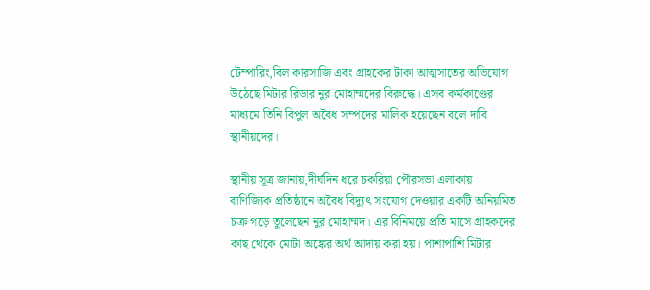টেম্পারিং,বিল কারসাজি এবং গ্রাহকের টাকা আত্মসাতের অভিযোগ উঠেছে মিটার রিডার নুর মোহাম্মদের বিরুদ্ধে। এসব কর্মকাণ্ডের মাধ্যমে তিনি বিপুল অবৈধ সম্পদের মালিক হয়েছেন বলে দাবি স্থানীয়দের।

স্থানীয় সূত্র জানায়,দীর্ঘদিন ধরে চকরিয়া পৌরসভা এলাকায় বাণিজ্যিক প্রতিষ্ঠানে অবৈধ বিদ্যুৎ সংযোগ দেওয়ার একটি অনিয়মিত চক্র গড়ে তুলেছেন নুর মোহাম্মদ। এর বিনিময়ে প্রতি মাসে গ্রাহকদের কাছ থেকে মোটা অঙ্কের অর্থ আদায় করা হয়। পাশাপাশি মিটার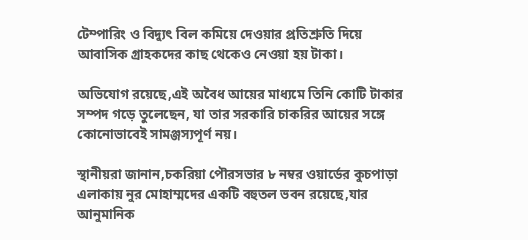টেম্পারিং ও বিদ্যুৎ বিল কমিয়ে দেওয়ার প্রতিশ্রুতি দিয়ে আবাসিক গ্রাহকদের কাছ থেকেও নেওয়া হয় টাকা।

অভিযোগ রয়েছে,এই অবৈধ আয়ের মাধ্যমে তিনি কোটি টাকার সম্পদ গড়ে তুলেছেন, যা তার সরকারি চাকরির আয়ের সঙ্গে কোনোভাবেই সামঞ্জস্যপূর্ণ নয়।

স্থানীয়রা জানান,চকরিয়া পৌরসভার ৮ নম্বর ওয়ার্ডের কুচপাড়া এলাকায় নুর মোহাম্মদের একটি বহুতল ভবন রয়েছে,যার আনুমানিক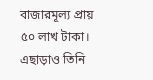বাজারমূল্য প্রায় ৫০ লাখ টাকা। এছাড়াও তিনি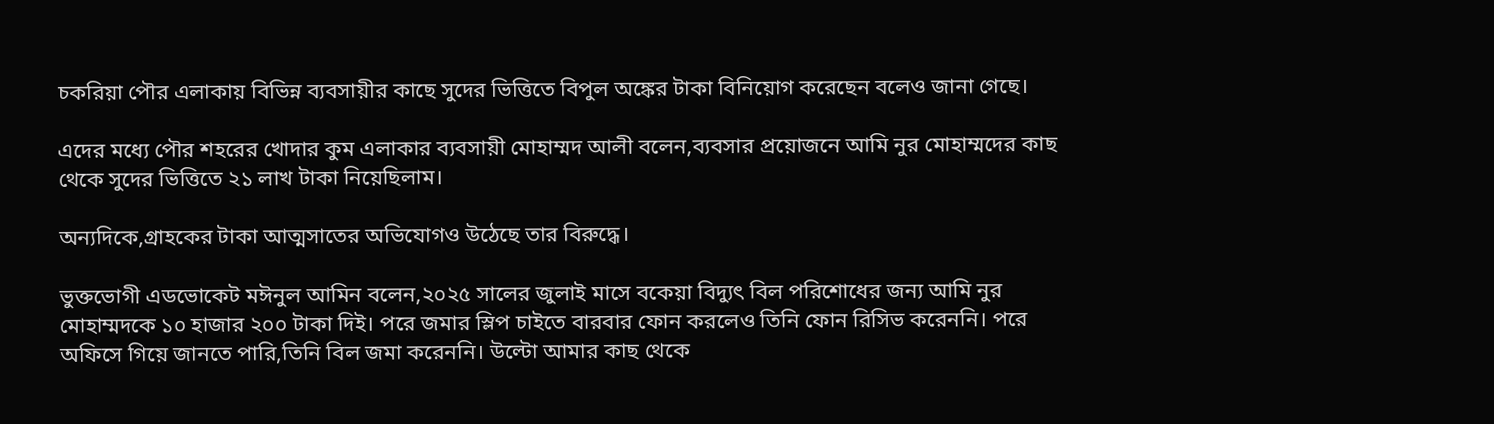চকরিয়া পৌর এলাকায় বিভিন্ন ব্যবসায়ীর কাছে সুদের ভিত্তিতে বিপুল অঙ্কের টাকা বিনিয়োগ করেছেন বলেও জানা গেছে।

এদের মধ্যে পৌর শহরের খোদার কুম এলাকার ব্যবসায়ী মোহাম্মদ আলী বলেন,ব্যবসার প্রয়োজনে আমি নুর মোহাম্মদের কাছ থেকে সুদের ভিত্তিতে ২১ লাখ টাকা নিয়েছিলাম।

অন্যদিকে,গ্রাহকের টাকা আত্মসাতের অভিযোগও উঠেছে তার বিরুদ্ধে।

ভুক্তভোগী এডভোকেট মঈনুল আমিন বলেন,২০২৫ সালের জুলাই মাসে বকেয়া বিদ্যুৎ বিল পরিশোধের জন্য আমি নুর মোহাম্মদকে ১০ হাজার ২০০ টাকা দিই। পরে জমার স্লিপ চাইতে বারবার ফোন করলেও তিনি ফোন রিসিভ করেননি। পরে অফিসে গিয়ে জানতে পারি,তিনি বিল জমা করেননি। উল্টো আমার কাছ থেকে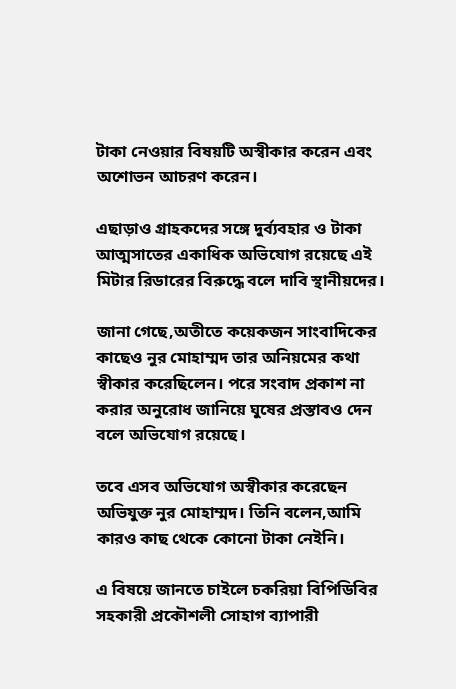টাকা নেওয়ার বিষয়টি অস্বীকার করেন এবং অশোভন আচরণ করেন।

এছাড়াও গ্রাহকদের সঙ্গে দুর্ব্যবহার ও টাকা আত্মসাতের একাধিক অভিযোগ রয়েছে এই মিটার রিডারের বিরুদ্ধে বলে দাবি স্থানীয়দের।

জানা গেছে,অতীতে কয়েকজন সাংবাদিকের কাছেও নুর মোহাম্মদ তার অনিয়মের কথা স্বীকার করেছিলেন। পরে সংবাদ প্রকাশ না করার অনুরোধ জানিয়ে ঘুষের প্রস্তাবও দেন বলে অভিযোগ রয়েছে।

তবে এসব অভিযোগ অস্বীকার করেছেন অভিযুক্ত নুর মোহাম্মদ। তিনি বলেন,আমি কারও কাছ থেকে কোনো টাকা নেইনি।

এ বিষয়ে জানতে চাইলে চকরিয়া বিপিডিবির সহকারী প্রকৌশলী সোহাগ ব্যাপারী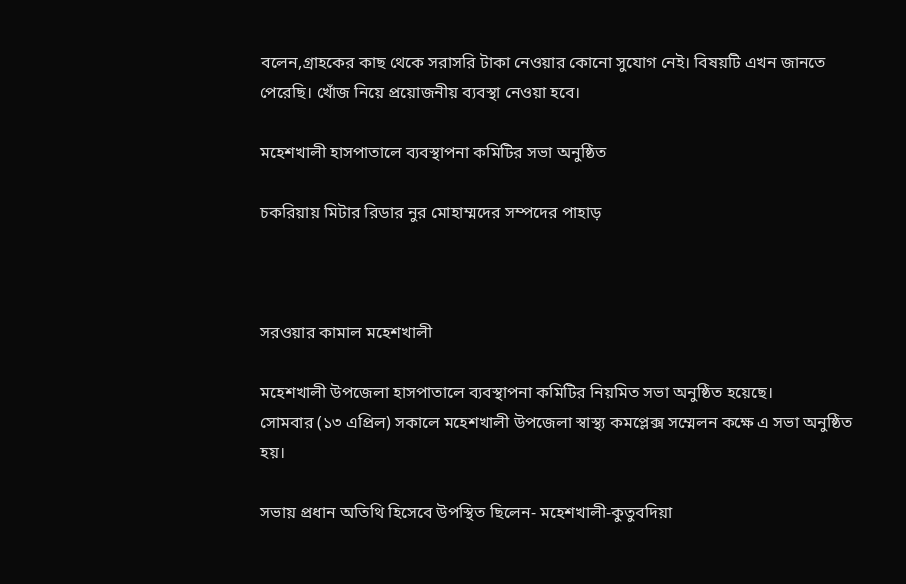বলেন,গ্রাহকের কাছ থেকে সরাসরি টাকা নেওয়ার কোনো সুযোগ নেই। বিষয়টি এখন জানতে পেরেছি। খোঁজ নিয়ে প্রয়োজনীয় ব্যবস্থা নেওয়া হবে।

মহেশখালী হাসপাতালে ব্যবস্থাপনা কমিটির সভা অনুষ্ঠিত

চকরিয়ায় মিটার রিডার নুর মোহাম্মদের সম্পদের পাহাড়



সরওয়ার কামাল মহেশখালী

মহেশখালী উপজেলা হাসপাতালে ব্যবস্থাপনা কমিটির নিয়মিত সভা অনুষ্ঠিত হয়েছে।
সোমবার (১৩ এপ্রিল) সকালে মহেশখালী উপজেলা স্বাস্থ্য কমপ্লেক্স সম্মেলন কক্ষে এ সভা অনুষ্ঠিত হয়।

সভায় প্রধান অতিথি হিসেবে উপস্থিত ছিলেন- মহেশখালী-কুতুবদিয়া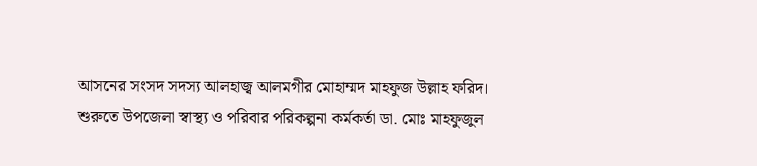আসনের সংসদ সদস্য আলহাজ্ব আলমগীর মোহাম্মদ মাহফুজ উল্লাহ ফরিদ।
শুরুতে উপজেলা স্বাস্থ্য ও পরিবার পরিকল্পনা কর্মকর্তা ডা. মোঃ মাহফুজুল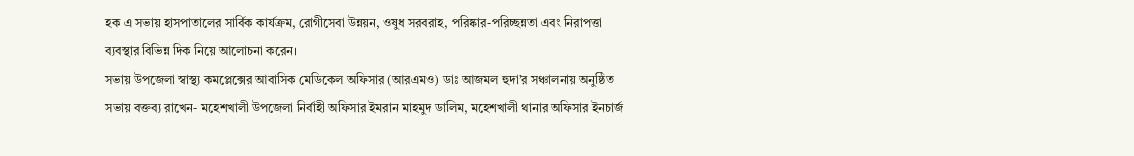হক এ সভায় হাসপাতালের সার্বিক কার্যক্রম, রোগীসেবা উন্নয়ন, ওষুধ সরবরাহ, পরিষ্কার-পরিচ্ছন্নতা এবং নিরাপত্তা ব্যবস্থার বিভিন্ন দিক নিয়ে আলোচনা করেন।
সভায় উপজেলা স্বাস্থ্য কমপ্লেক্সের আবাসিক মেডিকেল অফিসার (আরএমও) ডাঃ আজমল হুদা’র সঞ্চালনায় অনুষ্ঠিত সভায় বক্তব্য রাখেন- মহেশখালী উপজেলা নির্বাহী অফিসার ইমরান মাহমুদ ডালিম, মহেশখালী থানার অফিসার ইনচার্জ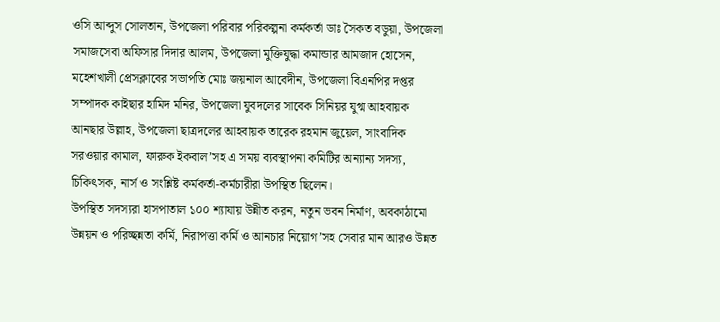ওসি আব্দুস সোলতান, উপজেলা পরিবার পরিকল্পনা কর্মকর্তা ডাঃ সৈকত বডুয়া, উপজেলা সমাজসেবা অফিসার দিদার আলম, উপজেলা মুক্তিযুদ্ধা কমান্ডার আমজাদ হোসেন, মহেশখালী প্রেসক্লাবের সভাপতি মোঃ জয়নাল আবেদীন, উপজেলা বিএনপির দপ্তর সম্পাদক কাইছার হামিদ মনির, উপজেলা যুবদলের সাবেক সিনিয়র যুগ্ম আহবায়ক আনছার উল্লাহ, উপজেলা ছাত্রদলের আহবায়ক তারেক রহমান জুয়েল, সাংবাদিক সরওয়ার কামাল, ফারুক ইকবাল’সহ এ সময় ব্যবস্থাপনা কমিটির অন্যান্য সদস্য, চিকিৎসক, নার্স ও সংশ্লিষ্ট কর্মকর্তা-কর্মচারীরা উপস্থিত ছিলেন।
উপস্থিত সদস্যরা হাসপাতাল ১০০ শ্যাযায় উন্নীত করন, নতুন ভবন নির্মাণ, অবকাঠামো উন্নয়ন ও পরিচ্ছন্নতা কর্মি, নিরাপত্তা কর্মি ও আনচার নিয়োগ’সহ সেবার মান আরও উন্নত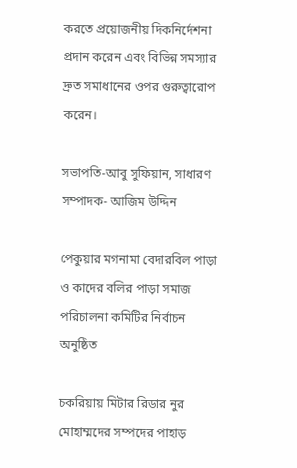করতে প্রয়োজনীয় দিকনির্দেশনা প্রদান করেন এবং বিভিন্ন সমস্যার দ্রুত সমাধানের ওপর গুরুত্বারোপ করেন।

সভাপতি-আবু সুফিয়ান, সাধারণ সম্পাদক- আজিম উদ্দিন

পেকুয়ার মগনামা বেদারবিল পাড়া ও কাদের বলির পাড়া সমাজ পরিচালনা কমিটির নির্বাচন অনুষ্ঠিত

চকরিয়ায় মিটার রিডার নুর মোহাম্মদের সম্পদের পাহাড়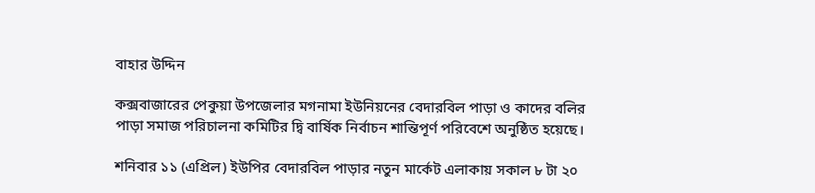বাহার উদ্দিন

কক্সবাজারের পেকুয়া উপজেলার মগনামা ইউনিয়নের বেদারবিল পাড়া ও কাদের বলির পাড়া সমাজ পরিচালনা কমিটির দ্বি বার্ষিক নির্বাচন শান্তিপূর্ণ পরিবেশে অনুষ্ঠিত হয়েছে।

শনিবার ১১ (এপ্রিল) ইউপির বেদারবিল পাড়ার নতুন মার্কেট এলাকায় সকাল ৮ টা ২০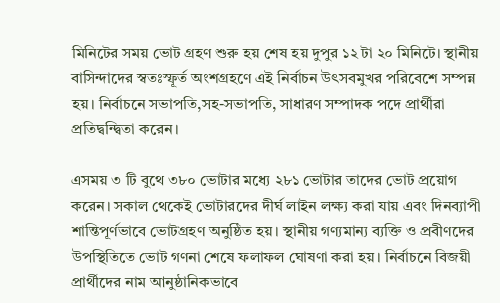মিনিটের সময় ভোট গ্রহণ শুরু হয় শেষ হয় দুপুর ১২ টা ২০ মিনিটে। স্থানীয় বাসিন্দাদের স্বতঃস্ফূর্ত অংশগ্রহণে এই নির্বাচন উৎসবমুখর পরিবেশে সম্পন্ন হয়। নির্বাচনে সভাপতি,সহ-সভাপতি, সাধারণ সম্পাদক পদে প্রার্থীরা প্রতিদ্বন্দ্বিতা করেন।

এসময় ৩ টি বুথে ৩৮০ ভোটার মধ্যে ২৮১ ভোটার তাদের ভোট প্রয়োগ করেন। সকাল থেকেই ভোটারদের দীর্ঘ লাইন লক্ষ্য করা যায় এবং দিনব্যাপী শান্তিপূর্ণভাবে ভোটগ্রহণ অনুষ্ঠিত হয়। স্থানীয় গণ্যমান্য ব্যক্তি ও প্রবীণদের উপস্থিতিতে ভোট গণনা শেষে ফলাফল ঘোষণা করা হয়। নির্বাচনে বিজয়ী প্রার্থীদের নাম আনুষ্ঠানিকভাবে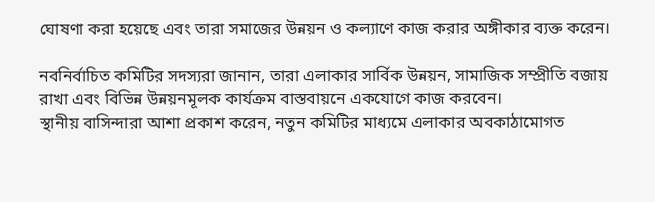ঘোষণা করা হয়েছে এবং তারা সমাজের উন্নয়ন ও কল্যাণে কাজ করার অঙ্গীকার ব্যক্ত করেন।

নবনির্বাচিত কমিটির সদস্যরা জানান, তারা এলাকার সার্বিক উন্নয়ন, সামাজিক সম্প্রীতি বজায় রাখা এবং বিভিন্ন উন্নয়নমূলক কার্যক্রম বাস্তবায়নে একযোগে কাজ করবেন।
স্থানীয় বাসিন্দারা আশা প্রকাশ করেন, নতুন কমিটির মাধ্যমে এলাকার অবকাঠামোগত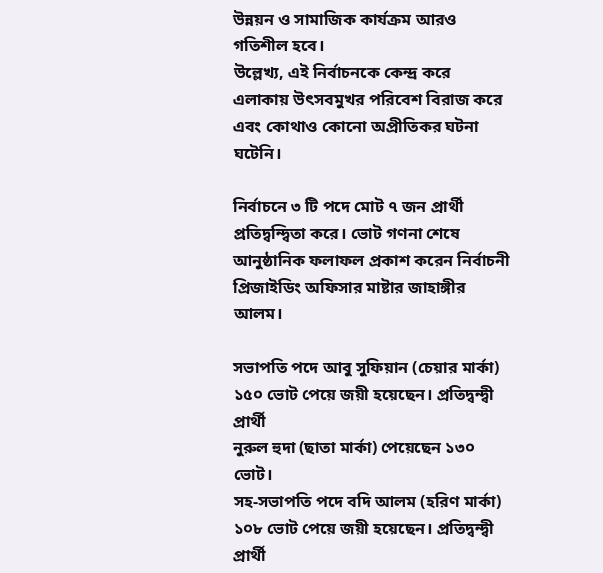উন্নয়ন ও সামাজিক কার্যক্রম আরও গতিশীল হবে।
উল্লেখ্য, এই নির্বাচনকে কেন্দ্র করে এলাকায় উৎসবমুখর পরিবেশ বিরাজ করে এবং কোথাও কোনো অপ্রীতিকর ঘটনা ঘটেনি।

নির্বাচনে ৩ টি পদে মোট ৭ জন প্রার্থী প্রতিদ্বন্দ্বিতা করে। ভোট গণনা শেষে আনুষ্ঠানিক ফলাফল প্রকাশ করেন নির্বাচনী প্রিজাইডিং অফিসার মাষ্টার জাহাঙ্গীর আলম।

সভাপতি পদে আবু সুফিয়ান (চেয়ার মার্কা) ১৫০ ভোট পেয়ে জয়ী হয়েছেন। প্রতিদ্বন্দ্বী প্রার্থী
নুরুল হুদা (ছাতা মার্কা) পেয়েছেন ১৩০ ভোট।
সহ-সভাপতি পদে বদি আলম (হরিণ মার্কা) ১০৮ ভোট পেয়ে জয়ী হয়েছেন। প্রতিদ্বন্দ্বী প্রার্থী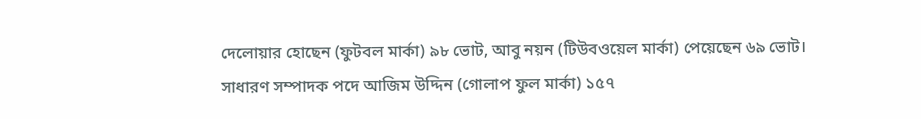দেলোয়ার হোছেন (ফুটবল মার্কা) ৯৮ ভোট, আবু নয়ন (টিউবওয়েল মার্কা) পেয়েছেন ৬৯ ভোট।
সাধারণ সম্পাদক পদে আজিম উদ্দিন (গোলাপ ফুল মার্কা) ১৫৭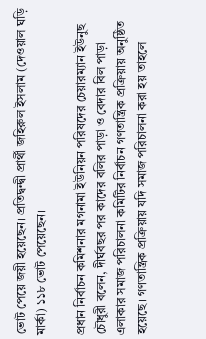ভোট পেয়ে জয়ী হয়েছেন। প্রতিদ্বন্দ্বী প্রার্থী জহিরুল ইসলাম (দেওয়াল ঘড়ি মার্কা) ১১৮ ভোট পেয়েছেন।

প্রধান নির্বাচন কমিশনার মগনামা ইউনিয়ন পরিষদের চেয়ারম্যান ইউনুছ চৌধুরী বলেন, দীর্ঘবছর পর কাদের বলির পাড়া ও বেদার বিল পাড়া এলাকার সমাজ পরিচালনা কমিটির নির্বাচন গণতান্ত্রিক প্রক্রিয়ায় অনুষ্ঠিত হয়েছে। গণতান্ত্রিক প্রক্রিয়ায় যদি সমাজ পরিচালনা করা হয় তাহলে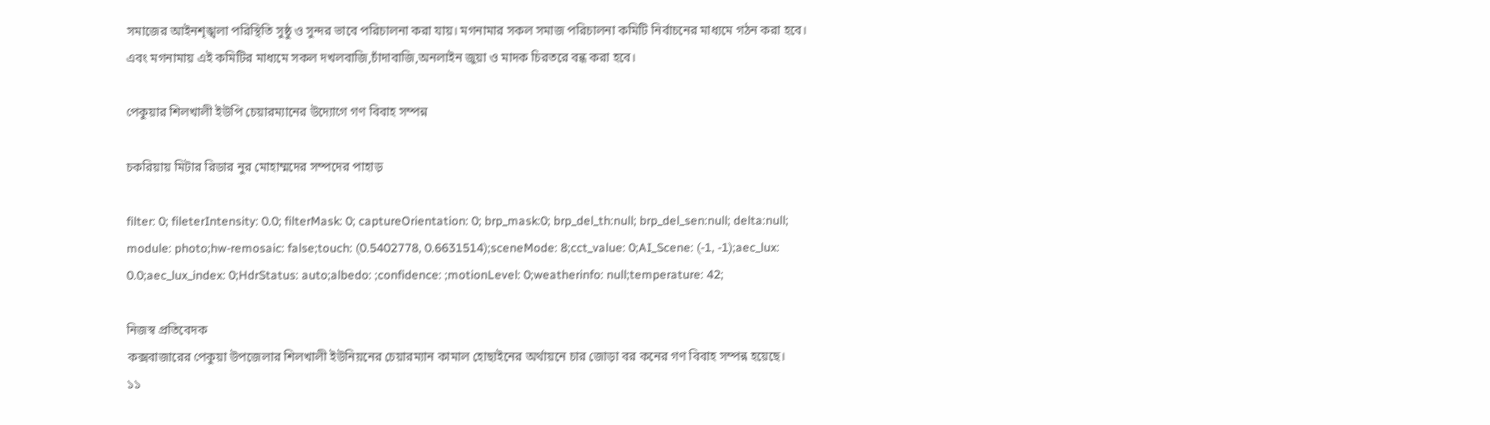সমাজের আইনশৃঙ্খলা পরিস্থিতি সুষ্ঠু ও সুন্দর ভাবে পরিচালনা করা যায়। মগনামার সকল সমাজ পরিচালনা কমিটি নির্বাচনের মাধ্যমে গঠন করা হবে। এবং মগনামায় এই কমিটির মাধ্যমে সকল দখলবাজি,চাঁদাবাজি,অনলাইন জুয়া ও মাদক চিরতরে বন্ধ করা হবে।

পেকুয়ার শিলখালী ইউপি চেয়ারম্যানের উদ্যোগে গণ বিবাহ সম্পন্ন

চকরিয়ায় মিটার রিডার নুর মোহাম্মদের সম্পদের পাহাড়

filter: 0; fileterIntensity: 0.0; filterMask: 0; captureOrientation: 0; brp_mask:0; brp_del_th:null; brp_del_sen:null; delta:null; module: photo;hw-remosaic: false;touch: (0.5402778, 0.6631514);sceneMode: 8;cct_value: 0;AI_Scene: (-1, -1);aec_lux: 0.0;aec_lux_index: 0;HdrStatus: auto;albedo: ;confidence: ;motionLevel: 0;weatherinfo: null;temperature: 42;

নিজস্ব প্রতিবেদক
কক্সবাজারের পেকুয়া উপজেলার শিলখালী ইউনিয়নের চেয়ারম্যান কামাল হোছাইনের অর্থায়নে চার জোড়া বর কনের গণ বিবাহ সম্পন্ন হয়েছে।
১১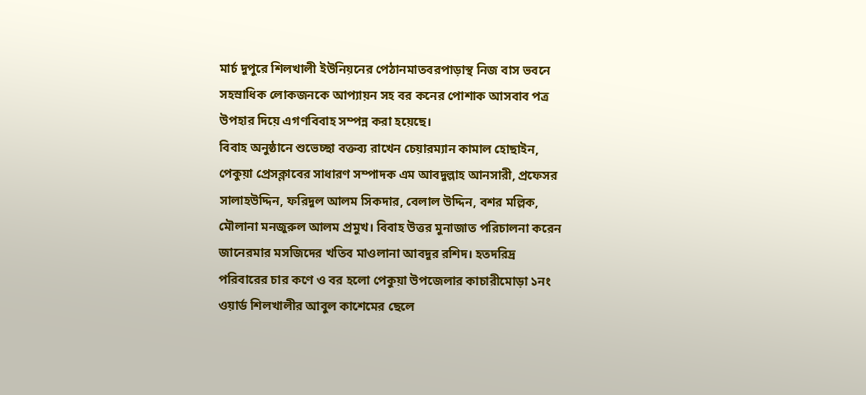মার্চ দুপুরে শিলখালী ইউনিয়নের পেঠানমাতবরপাড়াস্থ নিজ বাস ভবনে সহস্রাধিক লোকজনকে আপ্যায়ন সহ বর কনের পোশাক আসবাব পত্র উপহার দিয়ে এগণবিবাহ সম্পন্ন করা হয়েছে।
বিবাহ অনুষ্ঠানে শুভেচ্ছা বক্তব্য রাখেন চেয়ারম্যান কামাল হোছাইন, পেকুয়া প্রেসক্লাবের সাধারণ সম্পাদক এম আবদুল্লাহ আনসারী, প্রফেসর সালাহউদ্দিন, ফরিদুল আলম সিকদার, বেলাল উদ্দিন, বশর মল্লিক, মৌলানা মনজুরুল আলম প্রমুখ। বিবাহ উত্তর মুনাজাত পরিচালনা করেন জানেরমার মসজিদের খতিব মাওলানা আবদুর রশিদ। হতদরিদ্র পরিবারের চার কণে ও বর হলো পেকুয়া উপজেলার কাচারীমোড়া ১নং ওয়ার্ড শিলখালীর আবুল কাশেমের ছেলে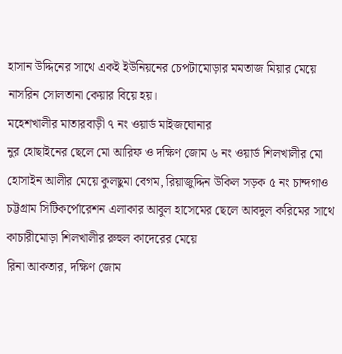হাসান উদ্দিনের সাথে একই ইউনিয়নের চেপটামোড়ার মমতাজ মিয়ার মেয়ে নাসরিন সোলতানা কেয়ার বিয়ে হয়।
মহেশখালীর মাতারবাড়ী ৭ নং ওয়ার্ড মাইজঘোনার
নুর হোছাইনের ছেলে মো আরিফ ও দক্ষিণ জোম ৬ নং ওয়ার্ড শিলখালীর মো হোসাইন আলীর মেয়ে কুলছুমা বেগম, রিয়াজুদ্দিন উকিল সড়ক ৫ নং চান্দগাও চট্টগ্রাম সিটিকর্পোরেশন এলাকার আবুল হাসেমের ছেলে আবদুল করিমের সাথে কাচারীমোড়া শিলখালীর রুহুল কাদেরের মেয়ে
রিনা আকতার, দক্ষিণ জোম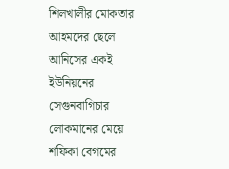শিলখালীর মোকতার আহমদের ছেলে আনিসের একই ইউনিয়নের সেগুনবাগিচার লোকমানের মেয়ে
শফিকা বেগমের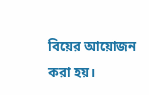বিয়ের আয়োজন করা হয়।